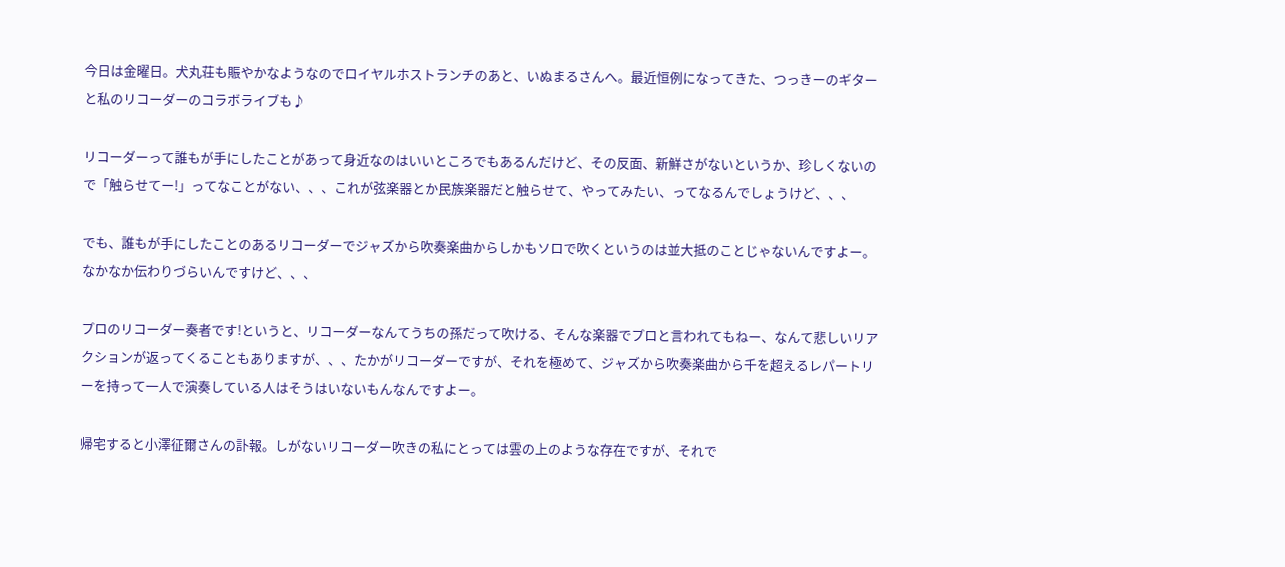今日は金曜日。犬丸荘も賑やかなようなのでロイヤルホストランチのあと、いぬまるさんへ。最近恒例になってきた、つっきーのギターと私のリコーダーのコラボライブも♪

リコーダーって誰もが手にしたことがあって身近なのはいいところでもあるんだけど、その反面、新鮮さがないというか、珍しくないので「触らせてー!」ってなことがない、、、これが弦楽器とか民族楽器だと触らせて、やってみたい、ってなるんでしょうけど、、、

でも、誰もが手にしたことのあるリコーダーでジャズから吹奏楽曲からしかもソロで吹くというのは並大抵のことじゃないんですよー。なかなか伝わりづらいんですけど、、、

プロのリコーダー奏者です!というと、リコーダーなんてうちの孫だって吹ける、そんな楽器でプロと言われてもねー、なんて悲しいリアクションが返ってくることもありますが、、、たかがリコーダーですが、それを極めて、ジャズから吹奏楽曲から千を超えるレパートリーを持って一人で演奏している人はそうはいないもんなんですよー。

帰宅すると小澤征爾さんの訃報。しがないリコーダー吹きの私にとっては雲の上のような存在ですが、それで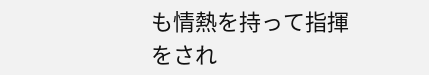も情熱を持って指揮をされ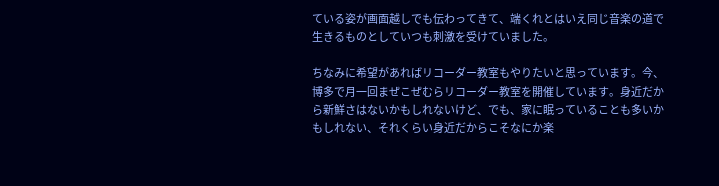ている姿が画面越しでも伝わってきて、端くれとはいえ同じ音楽の道で生きるものとしていつも刺激を受けていました。

ちなみに希望があればリコーダー教室もやりたいと思っています。今、博多で月一回まぜこぜむらリコーダー教室を開催しています。身近だから新鮮さはないかもしれないけど、でも、家に眠っていることも多いかもしれない、それくらい身近だからこそなにか楽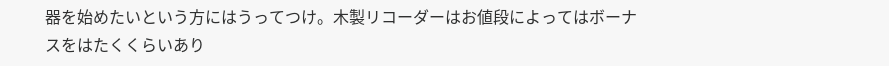器を始めたいという方にはうってつけ。木製リコーダーはお値段によってはボーナスをはたくくらいあり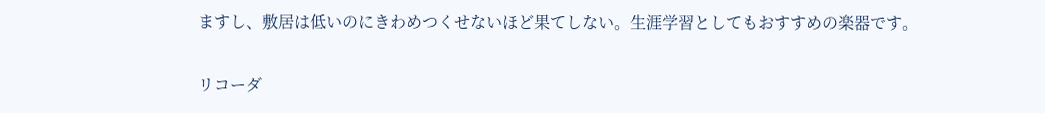ますし、敷居は低いのにきわめつくせないほど果てしない。生涯学習としてもおすすめの楽器です。

リコーダ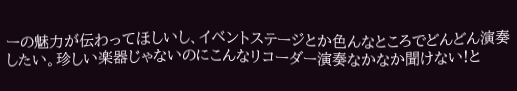ーの魅力が伝わってほしいし、イベントステージとか色んなところでどんどん演奏したい。珍しい楽器じゃないのにこんなリコーダー演奏なかなか聞けない!と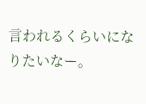言われるくらいになりたいなー。